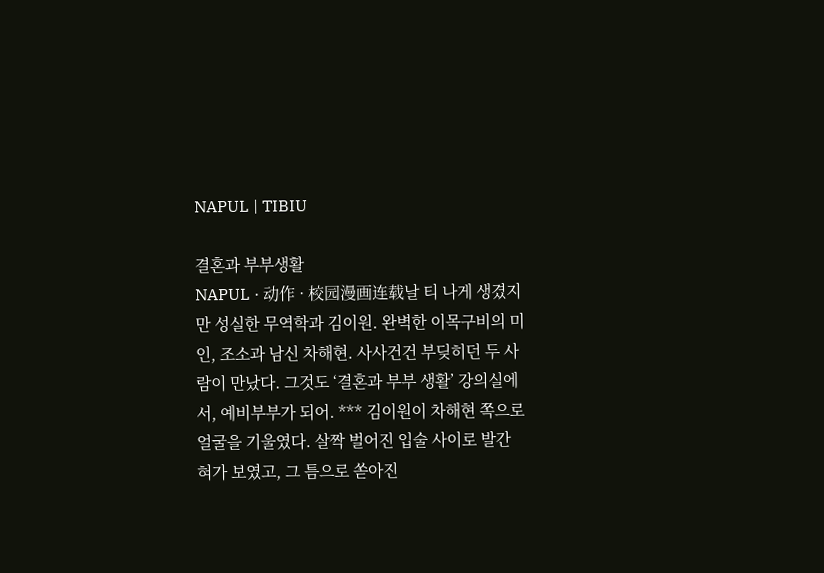NAPUL | TIBIU

결혼과 부부생활
NAPUL · 动作 · 校园漫画连载날 티 나게 생겼지만 성실한 무역학과 김이원. 완벽한 이목구비의 미인, 조소과 남신 차해현. 사사건건 부딪히던 두 사람이 만났다. 그것도 ‘결혼과 부부 생활’ 강의실에서, 예비부부가 되어. *** 김이원이 차해현 쪽으로 얼굴을 기울였다. 살짝 벌어진 입술 사이로 발간 혀가 보였고, 그 틈으로 쏟아진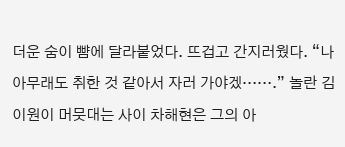더운 숨이 뺨에 달라붙었다. 뜨겁고 간지러웠다. “나 아무래도 취한 것 같아서 자러 가야겠…….” 놀란 김이원이 머뭇대는 사이 차해현은 그의 아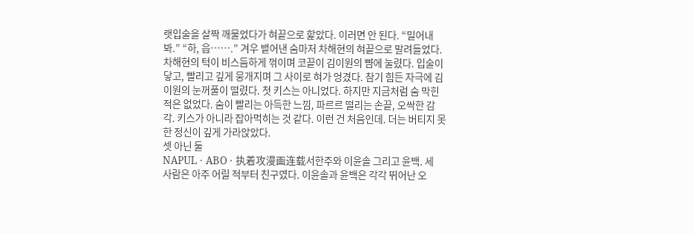랫입술을 살짝 깨물었다가 혀끝으로 핥았다. 이러면 안 된다. “밀어내 봐.” “하, 읍…….” 겨우 뱉어낸 숨마저 차해현의 혀끝으로 말려들었다. 차해현의 턱이 비스듬하게 꺾이며 코끝이 김이원의 뺨에 눌렸다. 입술이 닿고, 빨리고 깊게 뭉개지며 그 사이로 혀가 엉겼다. 참기 힘든 자극에 김이원의 눈꺼풀이 떨렸다. 첫 키스는 아니었다. 하지만 지금처럼 숨 막힌 적은 없었다. 숨이 빨리는 아득한 느낌, 파르르 떨리는 손끝, 오싹한 감각. 키스가 아니라 잡아먹히는 것 같다. 이런 건 처음인데. 더는 버티지 못한 정신이 깊게 가라앉았다.
셋 아닌 둘
NAPUL · ABO · 执着攻漫画连载서한주와 이윤솔 그리고 윤백. 세 사람은 아주 어릴 적부터 친구였다. 이윤솔과 윤백은 각각 뛰어난 오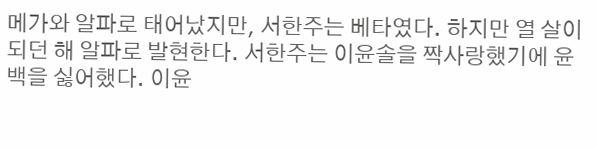메가와 알파로 태어났지만, 서한주는 베타였다. 하지만 열 살이 되던 해 알파로 발현한다. 서한주는 이윤솔을 짝사랑했기에 윤백을 싫어했다. 이윤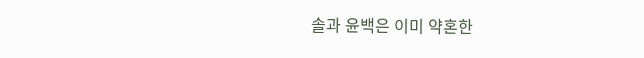솔과 윤백은 이미 약혼한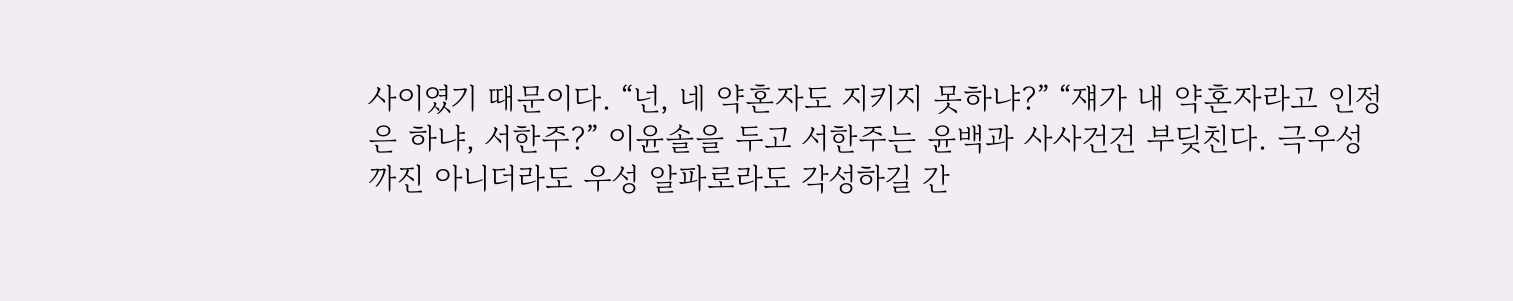사이였기 때문이다. “넌, 네 약혼자도 지키지 못하냐?” “쟤가 내 약혼자라고 인정은 하냐, 서한주?” 이윤솔을 두고 서한주는 윤백과 사사건건 부딪친다. 극우성까진 아니더라도 우성 알파로라도 각성하길 간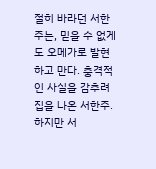절히 바라던 서한주는, 믿을 수 없게도 오메가로 발현하고 만다. 충격적인 사실을 감추려 집을 나온 서한주. 하지만 서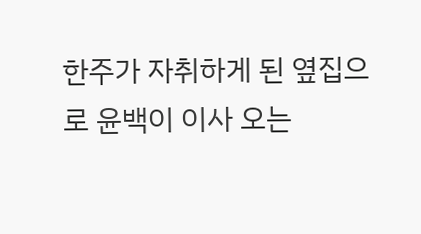한주가 자취하게 된 옆집으로 윤백이 이사 오는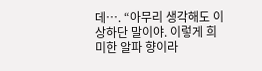데…. “아무리 생각해도 이상하단 말이야. 이렇게 희미한 알파 향이라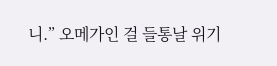니.” 오메가인 걸 들통날 위기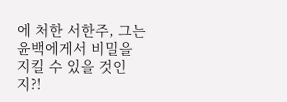에 처한 서한주, 그는 윤백에게서 비밀을 지킬 수 있을 것인지?!